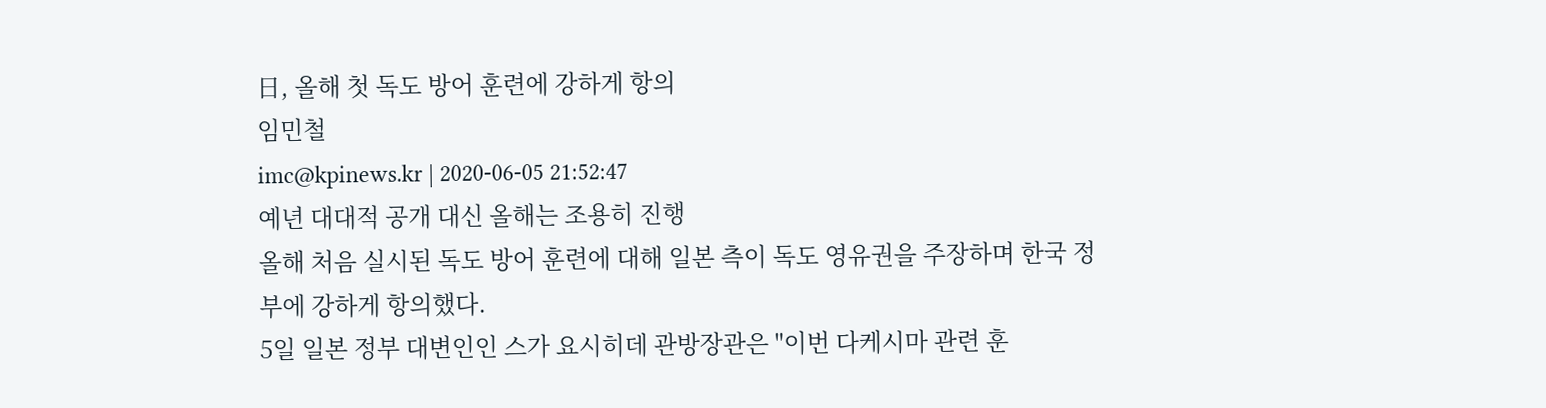日, 올해 첫 독도 방어 훈련에 강하게 항의
임민철
imc@kpinews.kr | 2020-06-05 21:52:47
예년 대대적 공개 대신 올해는 조용히 진행
올해 처음 실시된 독도 방어 훈련에 대해 일본 측이 독도 영유권을 주장하며 한국 정부에 강하게 항의했다.
5일 일본 정부 대변인인 스가 요시히데 관방장관은 "이번 다케시마 관련 훈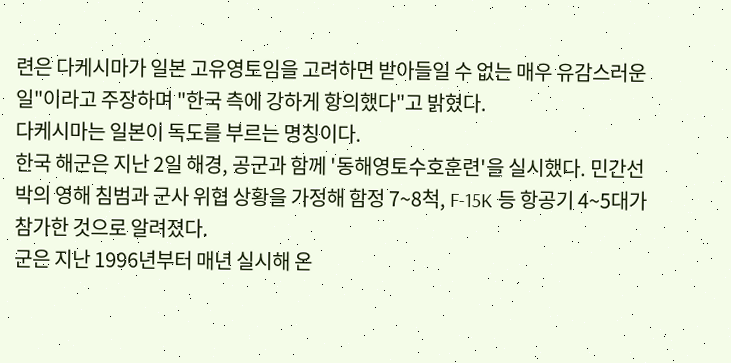련은 다케시마가 일본 고유영토임을 고려하면 받아들일 수 없는 매우 유감스러운 일"이라고 주장하며 "한국 측에 강하게 항의했다"고 밝혔다.
다케시마는 일본이 독도를 부르는 명칭이다.
한국 해군은 지난 2일 해경, 공군과 함께 '동해영토수호훈련'을 실시했다. 민간선박의 영해 침범과 군사 위협 상황을 가정해 함정 7~8척, F-15K 등 항공기 4~5대가 참가한 것으로 알려졌다.
군은 지난 1996년부터 매년 실시해 온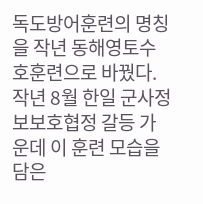독도방어훈련의 명칭을 작년 동해영토수호훈련으로 바꿨다. 작년 8월 한일 군사정보보호협정 갈등 가운데 이 훈련 모습을 담은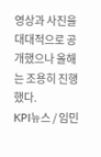영상과 사진을 대대적으로 공개했으나 올해는 조용히 진행했다.
KPI뉴스 / 임민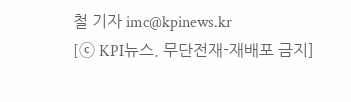철 기자 imc@kpinews.kr
[ⓒ KPI뉴스. 무단전재-재배포 금지]